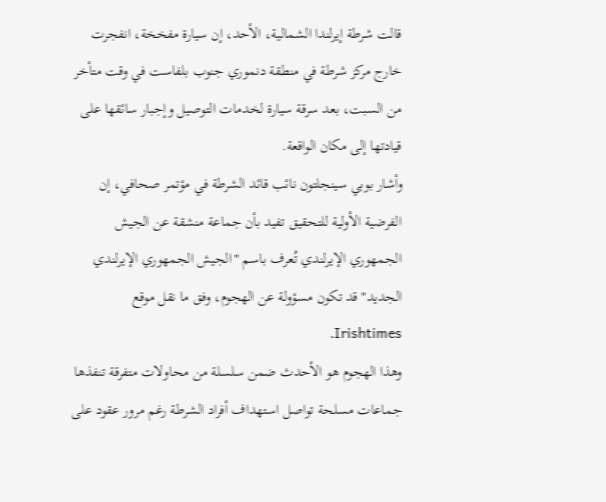قالت شرطة إيرلندا الشمالية، الأحد، إن سيارة مفخخة، انفجرت خارج مركز شرطة في منطقة دنموري جنوب بلفاست في وقت متأخر من السبت، بعد سرقة سيارة لخدمات التوصيل وإجبار سائقها على قيادتها إلى مكان الواقعة.
وأشار بوبي سينجلتون نائب قائد الشرطة في مؤتمر صحافي، إن الفرضية الأولية للتحقيق تفيد بأن جماعة منشقة عن الجيش الجمهوري الإيرلندي تُعرف باسم "الجيش الجمهوري الإيرلندي الجديد" قد تكون مسؤولة عن الهجوم، وفق ما نقل موقع Irishtimes.
وهذا الهجوم هو الأحدث ضمن سلسلة من محاولات متفرقة تنفذها جماعات مسلحة تواصل استهداف أفراد الشرطة رغم مرور عقود على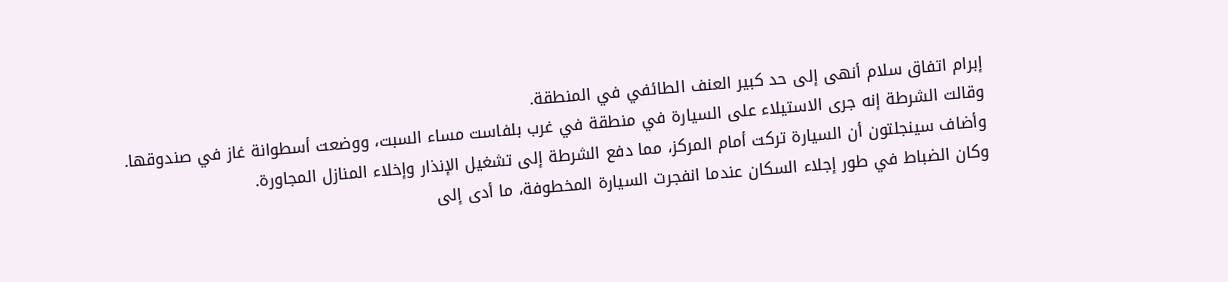إبرام اتفاق سلام أنهى إلى حد كبير العنف الطائفي في المنطقة.
وقالت الشرطة إنه جرى الاستيلاء على السيارة في منطقة في غرب بلفاست مساء السبت، ووضعت أسطوانة غاز في صندوقها. وأضاف سينجلتون أن السيارة تركت أمام المركز، مما دفع الشرطة إلى تشغيل الإنذار وإخلاء المنازل المجاورة.
وكان الضباط في طور إجلاء السكان عندما انفجرت السيارة المخطوفة، ما أدى إلى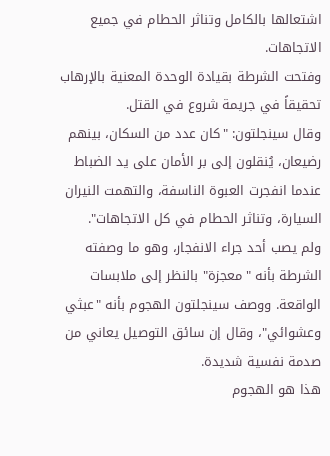اشتعالها بالكامل وتناثر الحطام في جميع الاتجاهات.
وفتحت الشرطة بقيادة الوحدة المعنية بالإرهاب تحقيقاً في جريمة شروع في القتل.
وقال سينجلتون: "كان عدد من السكان، بينهم رضيعان، يُنقلون إلى بر الأمان على يد الضباط عندما انفجرت العبوة الناسفة، والتهمت النيران السيارة، وتناثر الحطام في كل الاتجاهات".
ولم يصب أحد جراء الانفجار، وهو ما وصفته الشرطة بأنه "معجزة" بالنظر إلى ملابسات الواقعة. ووصف سينجلتون الهجوم بأنه "عبثي وعشوائي"، وقال إن سائق التوصيل يعاني من صدمة نفسية شديدة.
هذا هو الهجوم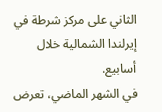الثاني على مركز شرطة في إيرلندا الشمالية خلال أسابيع.
في الشهر الماضي، تعرض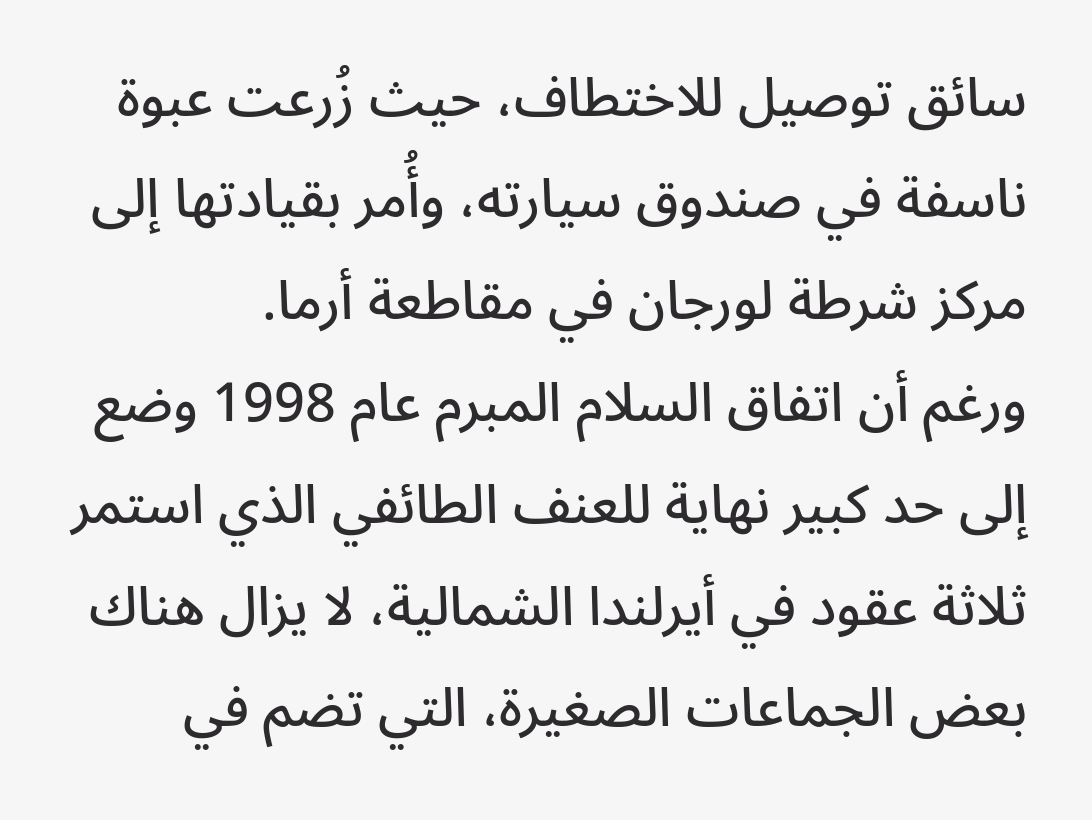سائق توصيل للاختطاف، حيث زُرعت عبوة ناسفة في صندوق سيارته، وأُمر بقيادتها إلى مركز شرطة لورجان في مقاطعة أرما.
ورغم أن اتفاق السلام المبرم عام 1998 وضع إلى حد كبير نهاية للعنف الطائفي الذي استمر ثلاثة عقود في أيرلندا الشمالية، لا يزال هناك بعض الجماعات الصغيرة، التي تضم في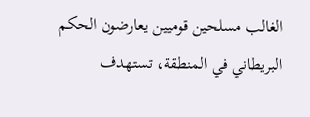الغالب مسلحين قوميين يعارضون الحكم البريطاني في المنطقة، تستهدف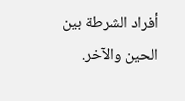أفراد الشرطة بين الحين والآخر.